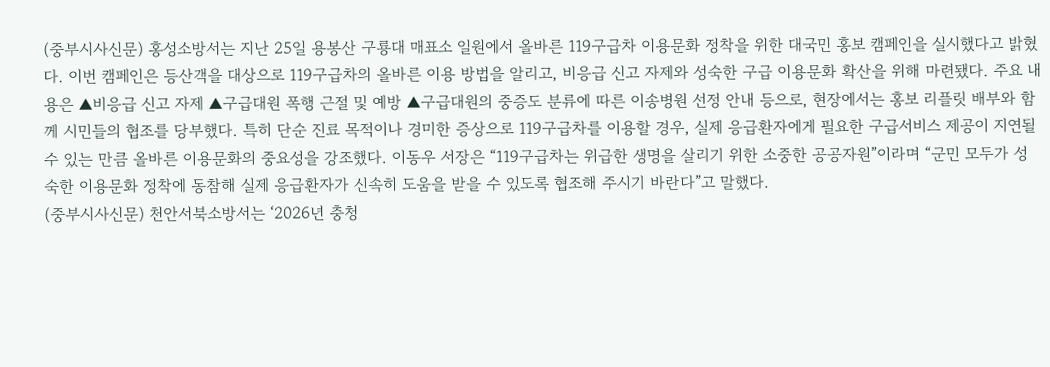(중부시사신문) 홍성소방서는 지난 25일 용봉산 구룡대 매표소 일원에서 올바른 119구급차 이용문화 정착을 위한 대국민 홍보 캠페인을 실시했다고 밝혔다. 이번 캠페인은 등산객을 대상으로 119구급차의 올바른 이용 방법을 알리고, 비응급 신고 자제와 성숙한 구급 이용문화 확산을 위해 마련됐다. 주요 내용은 ▲비응급 신고 자제 ▲구급대원 폭행 근절 및 예방 ▲구급대원의 중증도 분류에 따른 이송병원 선정 안내 등으로, 현장에서는 홍보 리플릿 배부와 함께 시민들의 협조를 당부했다. 특히 단순 진료 목적이나 경미한 증상으로 119구급차를 이용할 경우, 실제 응급환자에게 필요한 구급서비스 제공이 지연될 수 있는 만큼 올바른 이용문화의 중요성을 강조했다. 이동우 서장은 “119구급차는 위급한 생명을 살리기 위한 소중한 공공자원”이라며 “군민 모두가 성숙한 이용문화 정착에 동참해 실제 응급환자가 신속히 도움을 받을 수 있도록 협조해 주시기 바란다”고 말했다.
(중부시사신문) 천안서북소방서는 ‘2026년 충청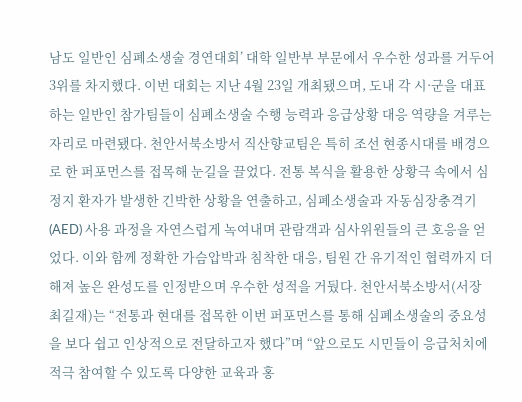남도 일반인 심폐소생술 경연대회’ 대학 일반부 부문에서 우수한 성과를 거두어 3위를 차지했다. 이번 대회는 지난 4월 23일 개최됐으며, 도내 각 시·군을 대표하는 일반인 참가팀들이 심폐소생술 수행 능력과 응급상황 대응 역량을 겨루는 자리로 마련됐다. 천안서북소방서 직산향교팀은 특히 조선 현종시대를 배경으로 한 퍼포먼스를 접목해 눈길을 끌었다. 전통 복식을 활용한 상황극 속에서 심정지 환자가 발생한 긴박한 상황을 연출하고, 심폐소생술과 자동심장충격기(AED) 사용 과정을 자연스럽게 녹여내며 관람객과 심사위원들의 큰 호응을 얻었다. 이와 함께 정확한 가슴압박과 침착한 대응, 팀원 간 유기적인 협력까지 더해져 높은 완성도를 인정받으며 우수한 성적을 거뒀다. 천안서북소방서(서장 최길재)는 “전통과 현대를 접목한 이번 퍼포먼스를 통해 심폐소생술의 중요성을 보다 쉽고 인상적으로 전달하고자 했다”며 “앞으로도 시민들이 응급처치에 적극 참여할 수 있도록 다양한 교육과 홍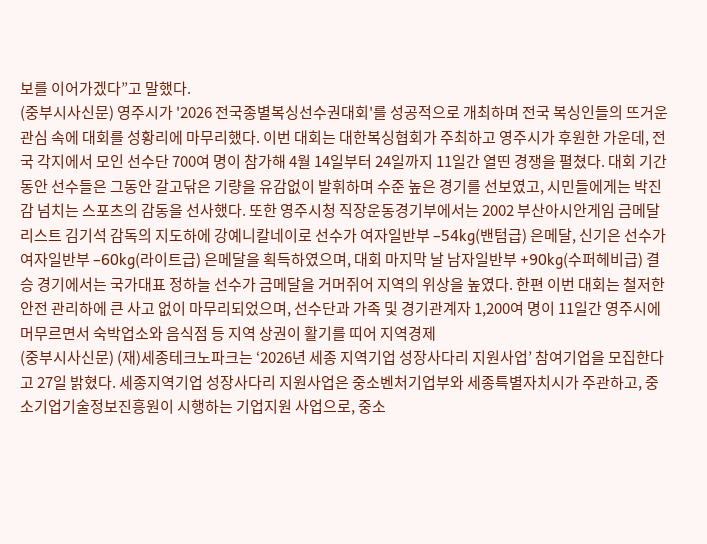보를 이어가겠다”고 말했다.
(중부시사신문) 영주시가 '2026 전국종별복싱선수권대회'를 성공적으로 개최하며 전국 복싱인들의 뜨거운 관심 속에 대회를 성황리에 마무리했다. 이번 대회는 대한복싱협회가 주최하고 영주시가 후원한 가운데, 전국 각지에서 모인 선수단 700여 명이 참가해 4월 14일부터 24일까지 11일간 열띤 경쟁을 펼쳤다. 대회 기간 동안 선수들은 그동안 갈고닦은 기량을 유감없이 발휘하며 수준 높은 경기를 선보였고, 시민들에게는 박진감 넘치는 스포츠의 감동을 선사했다. 또한 영주시청 직장운동경기부에서는 2002 부산아시안게임 금메달리스트 김기석 감독의 지도하에 강예니칼네이로 선수가 여자일반부 –54kg(밴텀급) 은메달, 신기은 선수가 여자일반부 –60kg(라이트급) 은메달을 획득하였으며, 대회 마지막 날 남자일반부 +90kg(수퍼헤비급) 결승 경기에서는 국가대표 정하늘 선수가 금메달을 거머쥐어 지역의 위상을 높였다. 한편 이번 대회는 철저한 안전 관리하에 큰 사고 없이 마무리되었으며, 선수단과 가족 및 경기관계자 1,200여 명이 11일간 영주시에 머무르면서 숙박업소와 음식점 등 지역 상권이 활기를 띠어 지역경제
(중부시사신문) (재)세종테크노파크는 ‘2026년 세종 지역기업 성장사다리 지원사업’ 참여기업을 모집한다고 27일 밝혔다. 세종지역기업 성장사다리 지원사업은 중소벤처기업부와 세종특별자치시가 주관하고, 중소기업기술정보진흥원이 시행하는 기업지원 사업으로, 중소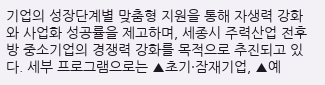기업의 성장단계별 맞춤형 지원을 통해 자생력 강화와 사업화 성공률을 제고하며, 세종시 주력산업 전후방 중소기업의 경쟁력 강화를 목적으로 추진되고 있다. 세부 프로그램으로는 ▲초기·잠재기업, ▲예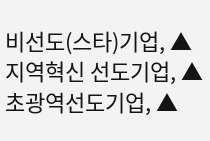비선도(스타)기업, ▲지역혁신 선도기업, ▲초광역선도기업, ▲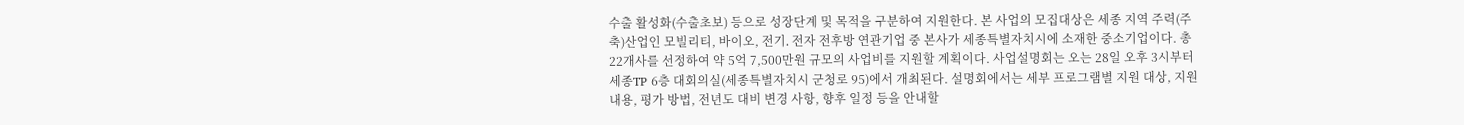수출 활성화(수출초보) 등으로 성장단계 및 목적을 구분하여 지원한다. 본 사업의 모집대상은 세종 지역 주력(주축)산업인 모빌리티, 바이오, 전기․ 전자 전후방 연관기업 중 본사가 세종특별자치시에 소재한 중소기업이다. 총 22개사를 선정하여 약 5억 7,500만원 규모의 사업비를 지원할 계획이다. 사업설명회는 오는 28일 오후 3시부터 세종TP 6층 대회의실(세종특별자치시 군청로 95)에서 개최된다. 설명회에서는 세부 프로그램별 지원 대상, 지원 내용, 평가 방법, 전년도 대비 변경 사항, 향후 일정 등을 안내할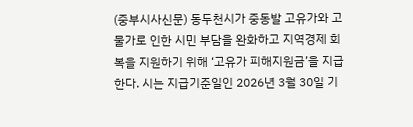(중부시사신문) 동두천시가 중동발 고유가와 고물가로 인한 시민 부담을 완화하고 지역경제 회복을 지원하기 위해 ‘고유가 피해지원금’을 지급한다. 시는 지급기준일인 2026년 3월 30일 기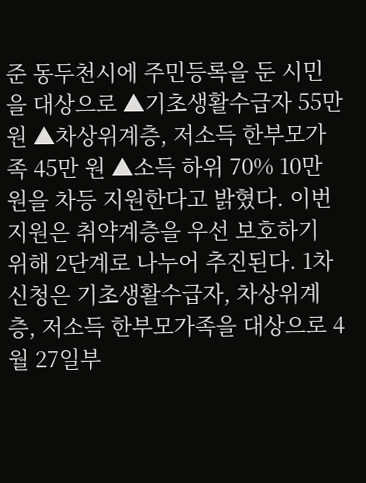준 동두천시에 주민등록을 둔 시민을 대상으로 ▲기초생활수급자 55만 원 ▲차상위계층, 저소득 한부모가족 45만 원 ▲소득 하위 70% 10만 원을 차등 지원한다고 밝혔다. 이번 지원은 취약계층을 우선 보호하기 위해 2단계로 나누어 추진된다. 1차 신청은 기초생활수급자, 차상위계층, 저소득 한부모가족을 대상으로 4월 27일부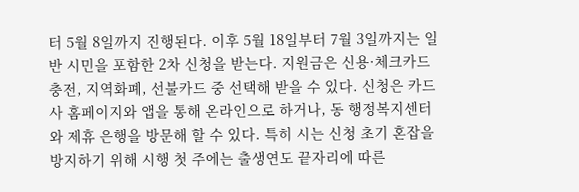터 5월 8일까지 진행된다. 이후 5월 18일부터 7월 3일까지는 일반 시민을 포함한 2차 신청을 받는다. 지원금은 신용·체크카드 충전, 지역화폐, 선불카드 중 선택해 받을 수 있다. 신청은 카드사 홈페이지와 앱을 통해 온라인으로 하거나, 동 행정복지센터와 제휴 은행을 방문해 할 수 있다. 특히 시는 신청 초기 혼잡을 방지하기 위해 시행 첫 주에는 출생연도 끝자리에 따른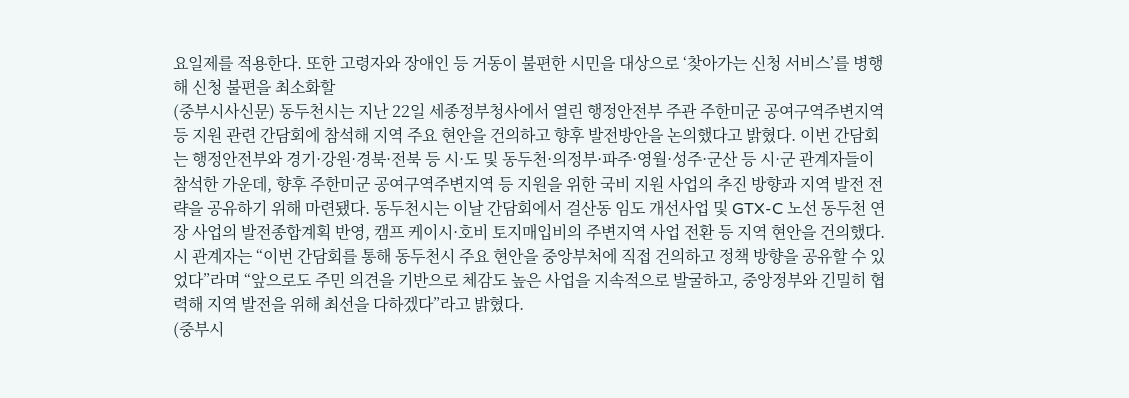요일제를 적용한다. 또한 고령자와 장애인 등 거동이 불편한 시민을 대상으로 ‘찾아가는 신청 서비스’를 병행해 신청 불편을 최소화할
(중부시사신문) 동두천시는 지난 22일 세종정부청사에서 열린 행정안전부 주관 주한미군 공여구역주변지역 등 지원 관련 간담회에 참석해 지역 주요 현안을 건의하고 향후 발전방안을 논의했다고 밝혔다. 이번 간담회는 행정안전부와 경기·강원·경북·전북 등 시·도 및 동두천·의정부·파주·영월·성주·군산 등 시·군 관계자들이 참석한 가운데, 향후 주한미군 공여구역주변지역 등 지원을 위한 국비 지원 사업의 추진 방향과 지역 발전 전략을 공유하기 위해 마련됐다. 동두천시는 이날 간담회에서 걸산동 임도 개선사업 및 GTX-C 노선 동두천 연장 사업의 발전종합계획 반영, 캠프 케이시·호비 토지매입비의 주변지역 사업 전환 등 지역 현안을 건의했다. 시 관계자는 “이번 간담회를 통해 동두천시 주요 현안을 중앙부처에 직접 건의하고 정책 방향을 공유할 수 있었다”라며 “앞으로도 주민 의견을 기반으로 체감도 높은 사업을 지속적으로 발굴하고, 중앙정부와 긴밀히 협력해 지역 발전을 위해 최선을 다하겠다”라고 밝혔다.
(중부시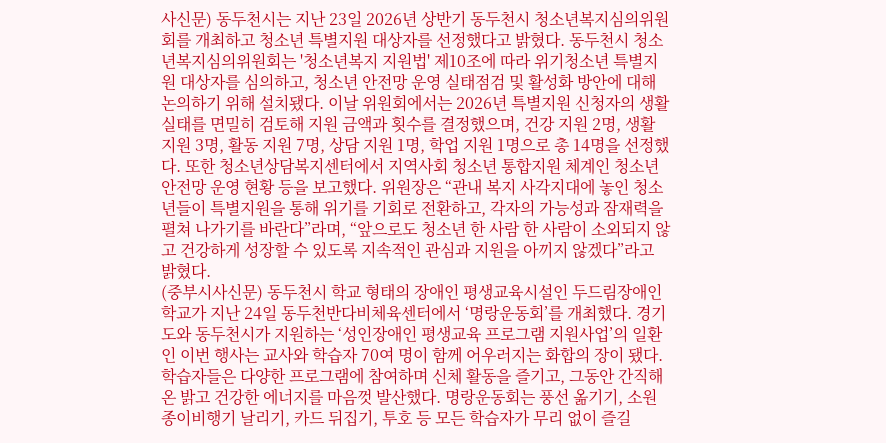사신문) 동두천시는 지난 23일 2026년 상반기 동두천시 청소년복지심의위원회를 개최하고 청소년 특별지원 대상자를 선정했다고 밝혔다. 동두천시 청소년복지심의위원회는 '청소년복지 지원법' 제10조에 따라 위기청소년 특별지원 대상자를 심의하고, 청소년 안전망 운영 실태점검 및 활성화 방안에 대해 논의하기 위해 설치됐다. 이날 위원회에서는 2026년 특별지원 신청자의 생활 실태를 면밀히 검토해 지원 금액과 횟수를 결정했으며, 건강 지원 2명, 생활 지원 3명, 활동 지원 7명, 상담 지원 1명, 학업 지원 1명으로 총 14명을 선정했다. 또한 청소년상담복지센터에서 지역사회 청소년 통합지원 체계인 청소년안전망 운영 현황 등을 보고했다. 위원장은 “관내 복지 사각지대에 놓인 청소년들이 특별지원을 통해 위기를 기회로 전환하고, 각자의 가능성과 잠재력을 펼쳐 나가기를 바란다”라며, “앞으로도 청소년 한 사람 한 사람이 소외되지 않고 건강하게 성장할 수 있도록 지속적인 관심과 지원을 아끼지 않겠다”라고 밝혔다.
(중부시사신문) 동두천시 학교 형태의 장애인 평생교육시설인 두드림장애인학교가 지난 24일 동두천반다비체육센터에서 ‘명랑운동회’를 개최했다. 경기도와 동두천시가 지원하는 ‘성인장애인 평생교육 프로그램 지원사업’의 일환인 이번 행사는 교사와 학습자 70여 명이 함께 어우러지는 화합의 장이 됐다. 학습자들은 다양한 프로그램에 참여하며 신체 활동을 즐기고, 그동안 간직해온 밝고 건강한 에너지를 마음껏 발산했다. 명랑운동회는 풍선 옮기기, 소원 종이비행기 날리기, 카드 뒤집기, 투호 등 모든 학습자가 무리 없이 즐길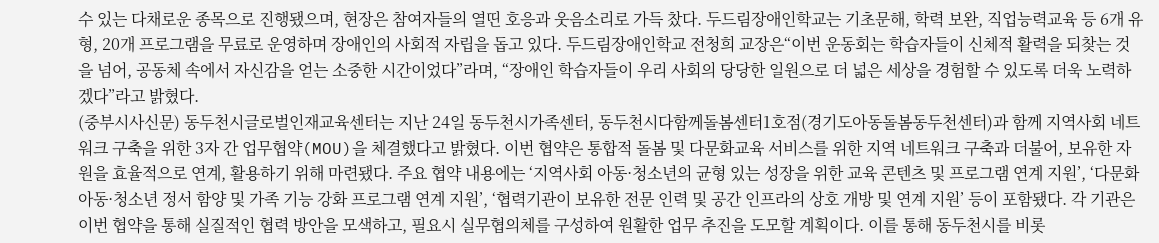수 있는 다채로운 종목으로 진행됐으며, 현장은 참여자들의 열띤 호응과 웃음소리로 가득 찼다. 두드림장애인학교는 기초문해, 학력 보완, 직업능력교육 등 6개 유형, 20개 프로그램을 무료로 운영하며 장애인의 사회적 자립을 돕고 있다. 두드림장애인학교 전청희 교장은“이번 운동회는 학습자들이 신체적 활력을 되찾는 것을 넘어, 공동체 속에서 자신감을 얻는 소중한 시간이었다”라며, “장애인 학습자들이 우리 사회의 당당한 일원으로 더 넓은 세상을 경험할 수 있도록 더욱 노력하겠다”라고 밝혔다.
(중부시사신문) 동두천시글로벌인재교육센터는 지난 24일 동두천시가족센터, 동두천시다함께돌봄센터1호점(경기도아동돌봄동두천센터)과 함께 지역사회 네트워크 구축을 위한 3자 간 업무협약(MOU)을 체결했다고 밝혔다. 이번 협약은 통합적 돌봄 및 다문화교육 서비스를 위한 지역 네트워크 구축과 더불어, 보유한 자원을 효율적으로 연계, 활용하기 위해 마련됐다. 주요 협약 내용에는 ‘지역사회 아동·청소년의 균형 있는 성장을 위한 교육 콘텐츠 및 프로그램 연계 지원’, ‘다문화 아동·청소년 정서 함양 및 가족 기능 강화 프로그램 연계 지원’, ‘협력기관이 보유한 전문 인력 및 공간 인프라의 상호 개방 및 연계 지원’ 등이 포함됐다. 각 기관은 이번 협약을 통해 실질적인 협력 방안을 모색하고, 필요시 실무협의체를 구성하여 원활한 업무 추진을 도모할 계획이다. 이를 통해 동두천시를 비롯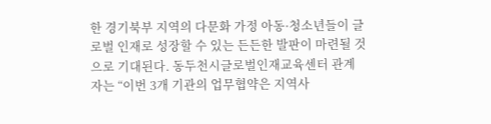한 경기북부 지역의 다문화 가정 아동·청소년들이 글로벌 인재로 성장할 수 있는 든든한 발판이 마련될 것으로 기대된다. 동두천시글로벌인재교육센터 관계자는 “이번 3개 기관의 업무협약은 지역사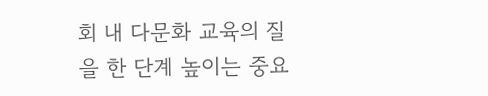회 내 다문화 교육의 질을 한 단계 높이는 중요